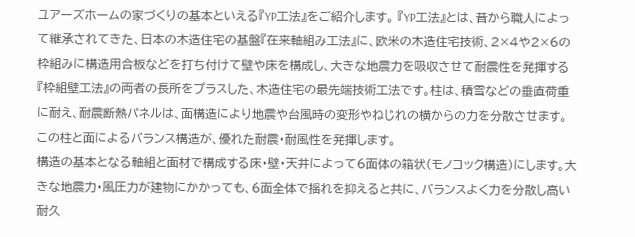ユアーズホームの家づくりの基本といえる『YP工法』をご紹介します。 『YP工法』とは、昔から職人によって継承されてきた、日本の木造住宅の基盤『在来軸組み工法』に、欧米の木造住宅技術、2×4や2×6の枠組みに構造用合板などを打ち付けて壁や床を構成し、大きな地震力を吸収させて耐震性を発揮する『枠組壁工法』の両者の長所をプラスした、木造住宅の最先端技術工法です。柱は、積雪などの垂直荷重に耐え、耐震断熱パネルは、面構造により地震や台風時の変形やねじれの横からの力を分散させます。この柱と面によるバランス構造が、優れた耐震・耐風性を発揮します。
構造の基本となる軸組と面材で構成する床・壁・天井によって6面体の箱状(モノコック構造)にします。大きな地震力・風圧力が建物にかかっても、6面全体で揺れを抑えると共に、バランスよく力を分散し高い耐久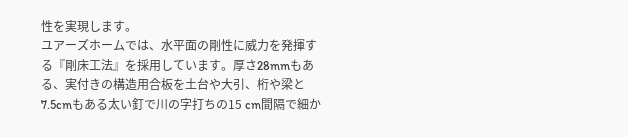性を実現します。
ユアーズホームでは、水平面の剛性に威力を発揮する『剛床工法』を採用しています。厚さ28mmもある、実付きの構造用合板を土台や大引、桁や梁と7.5cmもある太い釘で川の字打ちの15 cm間隔で細か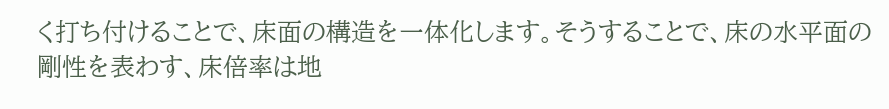く打ち付けることで、床面の構造を一体化します。そうすることで、床の水平面の剛性を表わす、床倍率は地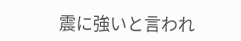震に強いと言われ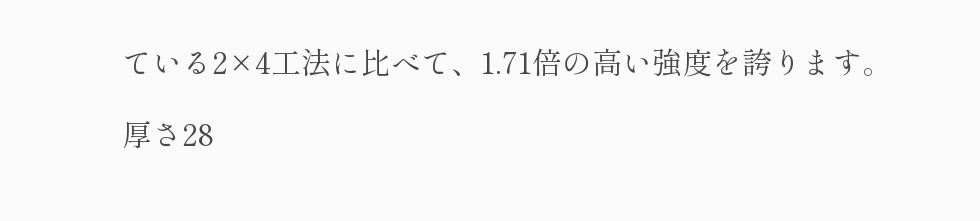ている2×4工法に比べて、1.71倍の高い強度を誇ります。

厚さ28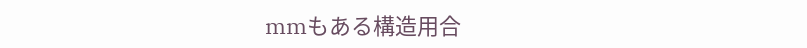mmもある構造用合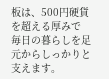板は、500円硬貨を超える厚みで
毎日の暮らしを足元からしっかりと支えます。